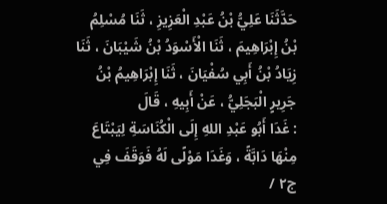حَدَّثَنَا عَلِيُّ بْنُ عَبْدِ الْعَزِيزِ ، ثَنَا مُسْلِمُ بْنُ إِبْرَاهِيمَ ، ثَنَا الْأَسْوَدُ بْنُ شَيْبَانَ ، ثَنَا زِيَادُ بْنُ أَبِي سُفْيَانَ ، ثَنَا إِبْرَاهِيمُ بْنُ جَرِيرٍ الْبَجَلِيُّ ، عَنْ أَبِيهِ ، قَالَ
: غَدَا أَبُو عَبْدِ اللهِ إِلَى الْكُنَاسَةِ لِيَبْتَاعَ مِنْهَا دَابَّةً ، وَغَدَا مَوْلًى لَهُ فَوَقَفَ فِي ج٢ /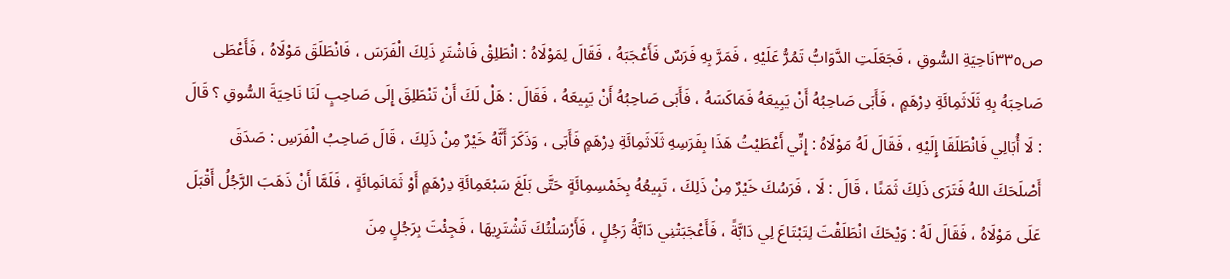ص٣٣٥نَاحِيَةِ السُّوقِ ، فَجَعَلَتِ الدَّوَابُّ تَمُرُّ عَلَيْهِ ، فَمَرَّ بِهِ فَرَسٌ فَأَعْجَبَهُ ، فَقَالَ لِمَوْلَاهُ : انْطَلِقْ فَاشْتَرِ ذَلِكَ الْفَرَسَ ، فَانْطَلَقَ مَوْلَاهُ ، فَأَعْطَى صَاحِبَهُ بِهِ ثَلَاثَمِائَةِ دِرْهَمٍ ، فَأَبَى صَاحِبُهُ أَنْ يَبِيعَهُ فَمَاكَسَهُ ، فَأَبَى صَاحِبُهُ أَنْ يَبِيعَهُ ، فَقَالَ : هَلْ لَكَ أَنْ تَنْطَلِقَ إِلَى صَاحِبٍ لَنَا نَاحِيَةَ السُّوقِ ؟ قَالَ : لَا أُبَالِي فَانْطَلَقَا إِلَيْهِ ، فَقَالَ لَهُ مَوْلَاهُ : إِنِّي أَعْطَيْتُ هَذَا بِفَرَسِهِ ثَلَاثَمِائَةِ دِرْهَمٍ فَأَبَى ، وَذَكَرَ أَنَّهُ خَيْرٌ مِنْ ذَلِكَ ، قَالَ صَاحِبُ الْفَرَسِ : صَدَقَ أَصْلَحَكَ اللهُ فَتَرَى ذَلِكَ ثَمَنًا ، قَالَ : لَا ، فَرَسُكَ خَيْرٌ مِنْ ذَلِكَ ، تَبِيعُهُ بِخَمْسِمِائَةٍ حَتَّى بَلَغَ سَبْعَمِائَةِ دِرْهَمٍ أَوْ ثَمَانَمِائَةٍ ، فَلَمَّا أَنْ ذَهَبَ الرَّجُلُ أَقْبَلَ عَلَى مَوْلَاهُ ، فَقَالَ لَهُ : وَيْحَكَ انْطَلَقْتَ لِتَبْتَاعَ لِي دَابَّةً ، فَأَعْجَبَتْنِي دَابَّةُ رَجُلٍ ، فَأَرْسَلْتُكَ تَشْتَرِيهَا ، فَجِئْتَ بِرَجُلٍ مِنَ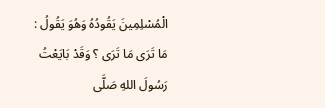الْمُسْلِمِينَ يَقُودُهُ وَهُوَ يَقُولُ : مَا تَرَى مَا تَرَى ؟ وَقَدْ بَايَعْتُ رَسُولَ اللهِ صَلَّى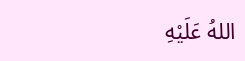اللهُ عَلَيْهِ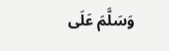وَسَلَّمَ عَلَى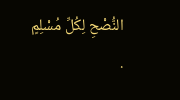النُّصْحِ لِكُلِّ مُسْلِمٍ .